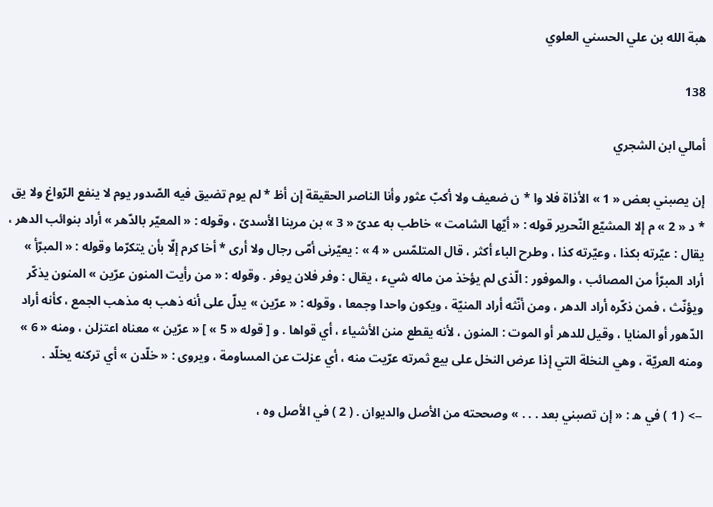هبة الله بن علي الحسني العلوي

138

أمالي ابن الشجري

إن يصبني بعض « 1 » الأذاة فلا وا * ن ضعيف ولا أكبّ عثور وأنا الناصر الحقيقة إن أظ * لم يوم تضيق فيه الصّدور يوم لا ينفع الرّواغ ولا يق * د « 2 » م إلا المشيّع النّحرير قوله : « أيّها الشامت » خاطب به عدىّ « 3 » بن مرينا الأسدىّ ، وقوله : « المعيّر بالدّهر » أراد بنوائب الدهر ، يقال : عيّرته بكذا ، وعيّرته كذا ، وطرح الباء أكثر ، قال المتلمّس « 4 » : يعيّرنى أمّى رجال ولا أرى * أخا كرم إلّا بأن يتكرّما وقوله : « المبرّأ » أراد المبرّأ من المصائب ، والموفور : الّذى لم يؤخذ من ماله شيء ، يقال : وفر فلان يوفر . وقوله : « من رأيت المنون عرّين » المنون يذكّر ويؤنّث ، فمن ذكّره أراد الدهر ، ومن أنّثه أراد المنيّة ، ويكون واحدا وجمعا ، وقوله : « عرّين » يدلّ على أنه ذهب به مذهب الجمع ، كأنه أراد الدّهور أو المنايا ، وقيل للدهر أو الموت : المنون ، لأنه يقطع منن الأشياء ، أي قواها . و [ قوله « 5 » ] « عرّين » معناه اعتزلن ، ومنه « 6 » ومنه العريّة ، وهي النخلة التي إذا عرض النخل على بيع ثمرته عرّيت منه ، أي عزلت عن المساومة ، ويروى : « خلّدن » أي تركنه يخلّد .

--> ( 1 ) في ه : « إن تصبني بعد . . . » وصححته من الأصل والديوان . ( 2 ) في الأصل وه ،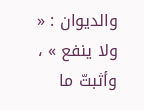والديوان : « ولا ينفع » ، وأثبتّ ما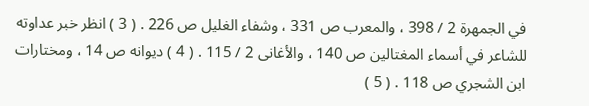في الجمهرة 2 / 398 ، والمعرب ص 331 ، وشفاء الغليل ص 226 . ( 3 ) انظر خبر عداوته للشاعر في أسماء المغتالين ص 140 ، والأغانى 2 / 115 . ( 4 ) ديوانه ص 14 ، ومختارات ابن الشجري ص 118 . ( 5 )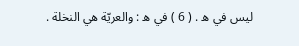ليس في ه . ( 6 ) في ه : والعريّة هي النخلة .